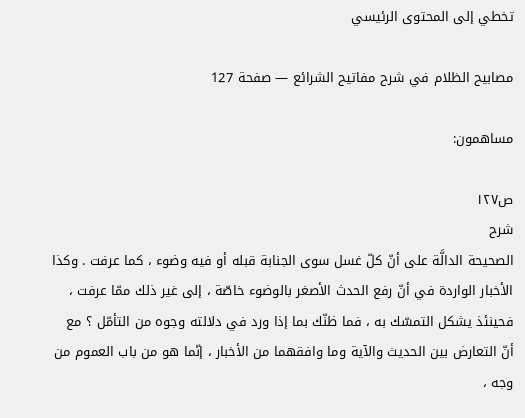تخطي إلى المحتوى الرئيسي

مصابيح الظلام في شرح مفاتيح الشرائع — صفحة 127

مساهمون:

ص١٢٧
شرح
الصحيحة الدالَّة على أنّ كلّ غسل سوى الجنابة قبله أو فيه وضوء ، كما عرفت . وكذا الأخبار الواردة في أنّ رفع الحدث الأصغر بالوضوء خاصّة ، إلى غير ذلك ممّا عرفت ، فحينئذ يشكل التمسّك به ، فما ظنّك بما إذا ورد في دلالته وجوه من التأمّل ؟ مع أنّ التعارض بين الحديث والآية وما وافقهما من الأخبار ، إنّما هو من باب العموم من وجه ،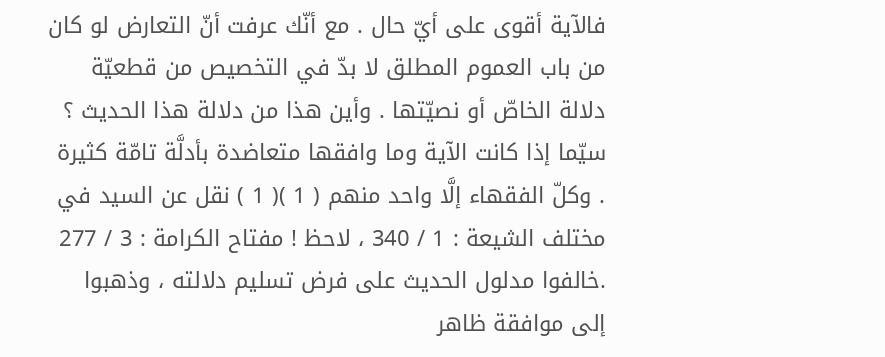فالآية أقوى على أيّ حال . مع أنّك عرفت أنّ التعارض لو كان من باب العموم المطلق لا بدّ في التخصيص من قطعيّة دلالة الخاصّ أو نصيّتها . وأين هذا من دلالة هذا الحديث ؟ سيّما إذا كانت الآية وما وافقها متعاضدة بأدلَّة تامّة كثيرة . وكلّ الفقهاء إلَّا واحد منهم ( 1 )( 1 ) نقل عن السيد في مختلف الشيعة : 1 / 340 ، لاحظ ! مفتاح الكرامة : 3 / 277 .خالفوا مدلول الحديث على فرض تسليم دلالته ، وذهبوا إلى موافقة ظاهر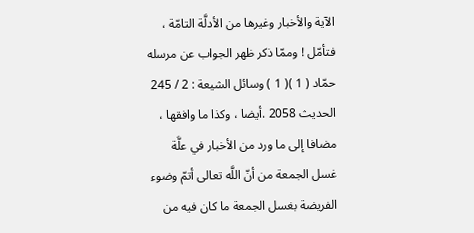الآية والأخبار وغيرها من الأدلَّة التامّة ، فتأمّل ! وممّا ذكر ظهر الجواب عن مرسله حمّاد ( 1 )( 1 ) وسائل الشيعة : 2 / 245 الحديث 2058 .أيضا ، وكذا ما وافقها ، مضافا إلى ما ورد من الأخبار في علَّة غسل الجمعة من أنّ اللَّه تعالى أتمّ وضوء الفريضة بغسل الجمعة ما كان فيه من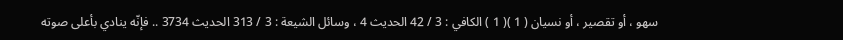سهو ، أو تقصير ، أو نسيان ( 1 )( 1 ) الكافي : 3 / 42 الحديث 4 ، وسائل الشيعة : 3 / 313 الحديث 3734 .. فإنّه ينادي بأعلى صوته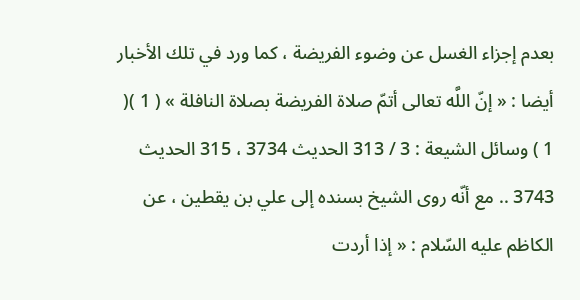بعدم إجزاء الغسل عن وضوء الفريضة ، كما ورد في تلك الأخبار أيضا : « إنّ اللَّه تعالى أتمّ صلاة الفريضة بصلاة النافلة » ( 1 )( 1 ) وسائل الشيعة : 3 / 313 الحديث 3734 ، 315 الحديث 3743 .. مع أنّه روى الشيخ بسنده إلى علي بن يقطين ، عن الكاظم عليه السّلام : « إذا أردت